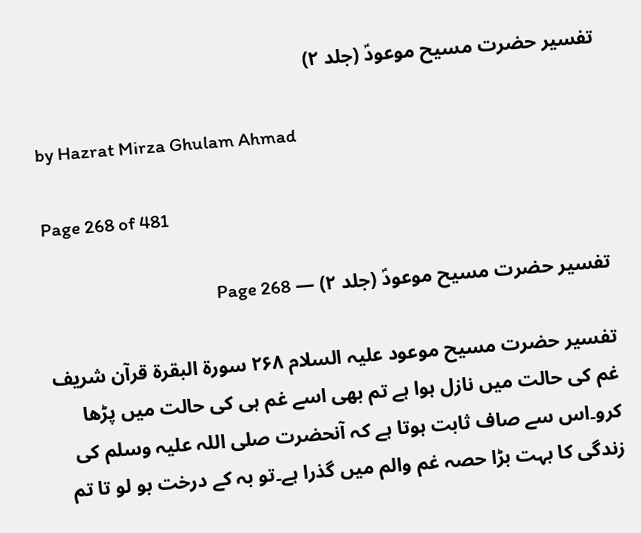تفسیر حضرت مسیح موعودؑ (جلد ۲)

by Hazrat Mirza Ghulam Ahmad

Page 268 of 481

تفسیر حضرت مسیح موعودؑ (جلد ۲) — Page 268

تفسیر حضرت مسیح موعود علیہ السلام ۲۶۸ سورة البقرة قرآن شریف غم کی حالت میں نازل ہوا ہے تم بھی اسے غم ہی کی حالت میں پڑھا کرو۔اس سے صاف ثابت ہوتا ہے کہ آنحضرت صلی اللہ علیہ وسلم کی زندگی کا بہت بڑا حصہ غم والم میں گذرا ہے۔تو بہ کے درخت بو لو تا تم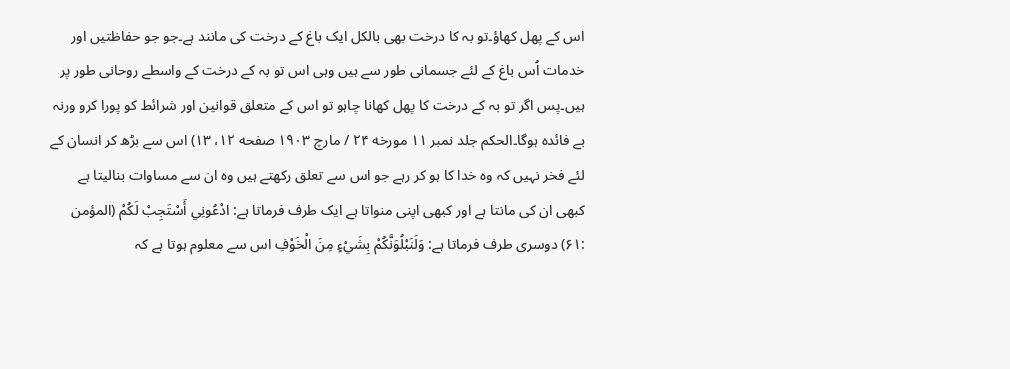اس کے پھل کھاؤ۔تو بہ کا درخت بھی بالکل ایک باغ کے درخت کی مانند ہے۔جو جو حفاظتیں اور خدمات اُس باغ کے لئے جسمانی طور سے ہیں وہی اس تو بہ کے درخت کے واسطے روحانی طور پر ہیں۔پس اگر تو بہ کے درخت کا پھل کھانا چاہو تو اس کے متعلق قوانین اور شرائط کو پورا کرو ورنہ بے فائدہ ہوگا۔الحکم جلد نمبر ۱۱ مورخه ۲۴ / مارچ ۱۹۰۳ صفحه ۱۲، ۱۳) اس سے بڑھ کر انسان کے لئے فخر نہیں کہ وہ خدا کا ہو کر رہے جو اس سے تعلق رکھتے ہیں وہ ان سے مساوات بنالیتا ہے کبھی ان کی مانتا ہے اور کبھی اپنی منواتا ہے ایک طرف فرماتا ہے: ادْعُونِي أَسْتَجِبْ لَكُمْ (المؤمن :۶۱) دوسری طرف فرماتا ہے: وَلَنَبْلُوَنَّكُمْ بِشَيْءٍ مِنَ الْخَوْفِ اس سے معلوم ہوتا ہے کہ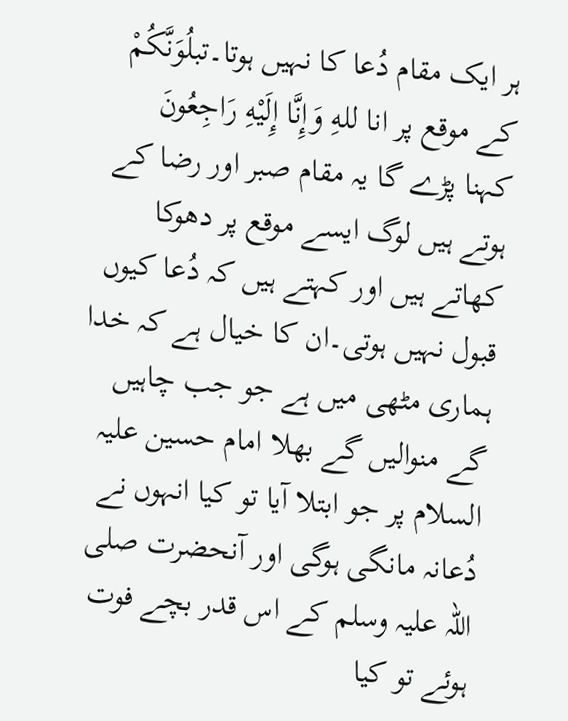ہر ایک مقام دُعا کا نہیں ہوتا۔تبلُوَنَّكُمْ کے موقع پر انا للهِ وَإِنَّا إِلَيْهِ رَاجِعُونَ کہنا پڑے گا یہ مقام صبر اور رضا کے ہوتے ہیں لوگ ایسے موقع پر دھوکا کھاتے ہیں اور کہتے ہیں کہ دُعا کیوں قبول نہیں ہوتی۔ان کا خیال ہے کہ خدا ہماری مٹھی میں ہے جو جب چاہیں گے منوالیں گے بھلا امام حسین علیہ السلام پر جو ابتلا آیا تو کیا انہوں نے دُعانہ مانگی ہوگی اور آنحضرت صلی اللہ علیہ وسلم کے اس قدر بچے فوت ہوئے تو کیا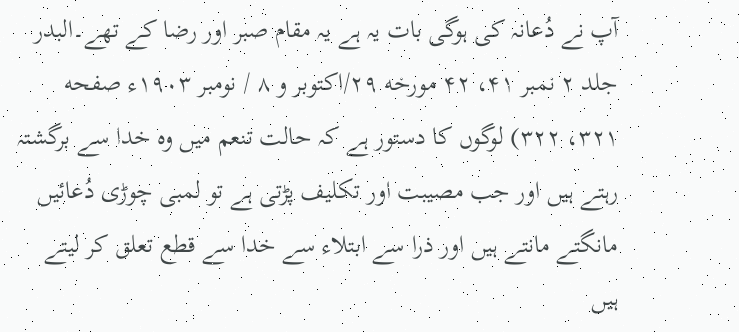آپ نے دُعانہ کی ہوگی بات یہ ہے یہ مقام صبر اور رضا کے تھے۔البدر جلد ۲ نمبر ۴۱، ۴۲ مورخه ۲۹/اکتوبر و ۸ / نومبر ۱۹۰۳ء صفحه ۳۲۱، ۳۲۲) لوگوں کا دستور ہے کہ حالت تنعم میں وہ خدا سے برگشتہ رہتے ہیں اور جب مصیبت اور تکلیف پڑتی ہے تو لمبی چوڑی دُعائیں مانگتے مانتے ہیں اور ذرا سے ابتلاء سے خدا سے قطع تعلق کر لیتے ہیں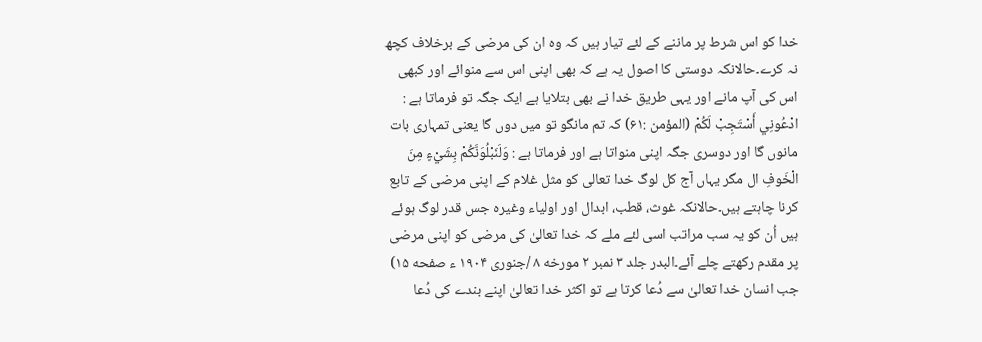خدا کو اس شرط پر ماننے کے لئے تیار ہیں کہ وہ ان کی مرضی کے برخلاف کچھ نہ کرے۔حالانکہ دوستی کا اصول یہ ہے کہ بھی اپنی اس سے منوائے اور کبھی اس کی آپ مانے اور یہی طریق خدا نے بھی بتلایا ہے ایک جگہ تو فرماتا ہے : ادْعُونِي أَسْتَجِبْ لَكُمْ (المؤمن :۶۱) کہ تم مانگو تو میں دوں گا یعنی تمہاری بات مانوں گا اور دوسری جگہ اپنی منواتا ہے اور فرماتا ہے : وَلَنَبْلُوَنَّكُمْ بِشَيْءٍ مِنَ الْخَوفِ ال مگر یہاں آج کل لوگ خدا تعالی کو مثل غلام کے اپنی مرضی کے تابع کرنا چاہتے ہیں۔حالانکہ غوث، قطب، ابدال اور اولیاء وغیرہ جس قدر لوگ ہوئے ہیں اُن کو یہ سب مراتب اسی لئے ملے کہ خدا تعالیٰ کی مرضی کو اپنی مرضی پر مقدم رکھتے چلے آئے۔البدر جلد ۳ نمبر ۲ مورخه ۸ /جنوری ۱۹۰۴ ء صفحه ۱۵) جب انسان خدا تعالیٰ سے دُعا کرتا ہے تو اکثر خدا تعالیٰ اپنے بندے کی دُعا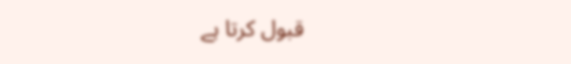قبول کرتا ہے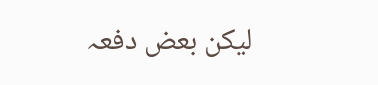لیکن بعض دفعہ